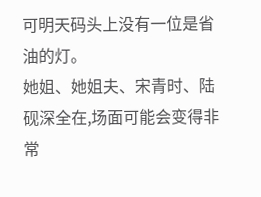可明天码头上没有一位是省油的灯。
她姐、她姐夫、宋青时、陆砚深全在,场面可能会变得非常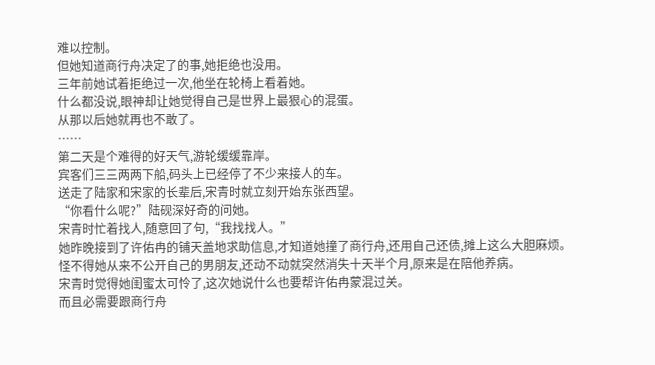难以控制。
但她知道商行舟决定了的事,她拒绝也没用。
三年前她试着拒绝过一次,他坐在轮椅上看着她。
什么都没说,眼神却让她觉得自己是世界上最狠心的混蛋。
从那以后她就再也不敢了。
……
第二天是个难得的好天气,游轮缓缓靠岸。
宾客们三三两两下船,码头上已经停了不少来接人的车。
送走了陆家和宋家的长辈后,宋青时就立刻开始东张西望。
“你看什么呢?”陆砚深好奇的问她。
宋青时忙着找人,随意回了句,“我找找人。”
她昨晚接到了许佑冉的铺天盖地求助信息,才知道她撞了商行舟,还用自己还债,摊上这么大胆麻烦。
怪不得她从来不公开自己的男朋友,还动不动就突然消失十天半个月,原来是在陪他养病。
宋青时觉得她闺蜜太可怜了,这次她说什么也要帮许佑冉蒙混过关。
而且必需要跟商行舟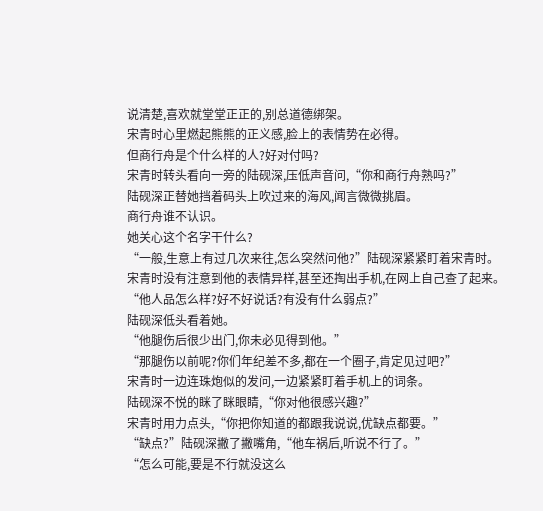说清楚,喜欢就堂堂正正的,别总道德绑架。
宋青时心里燃起熊熊的正义感,脸上的表情势在必得。
但商行舟是个什么样的人?好对付吗?
宋青时转头看向一旁的陆砚深,压低声音问,“你和商行舟熟吗?”
陆砚深正替她挡着码头上吹过来的海风,闻言微微挑眉。
商行舟谁不认识。
她关心这个名字干什么?
“一般,生意上有过几次来往,怎么突然问他?”陆砚深紧紧盯着宋青时。
宋青时没有注意到他的表情异样,甚至还掏出手机,在网上自己查了起来。
“他人品怎么样?好不好说话?有没有什么弱点?”
陆砚深低头看着她。
“他腿伤后很少出门,你未必见得到他。”
“那腿伤以前呢?你们年纪差不多,都在一个圈子,肯定见过吧?”
宋青时一边连珠炮似的发问,一边紧紧盯着手机上的词条。
陆砚深不悦的眯了眯眼睛,“你对他很感兴趣?”
宋青时用力点头,“你把你知道的都跟我说说,优缺点都要。”
“缺点?”陆砚深撇了撇嘴角,“他车祸后,听说不行了。”
“怎么可能,要是不行就没这么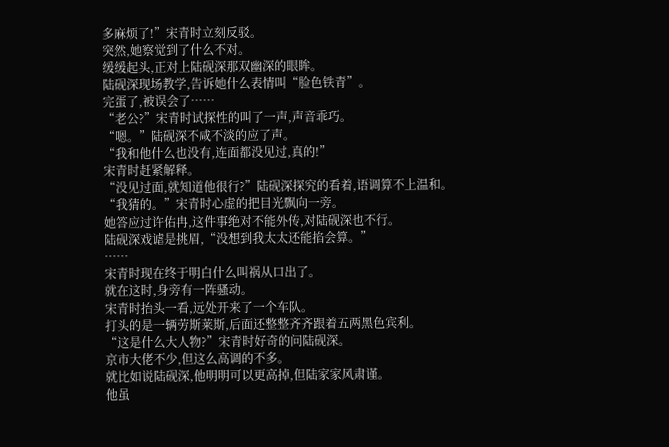多麻烦了!”宋青时立刻反驳。
突然,她察觉到了什么不对。
缓缓起头,正对上陆砚深那双幽深的眼眸。
陆砚深现场教学,告诉她什么表情叫“脸色铁青”。
完蛋了,被误会了……
“老公?”宋青时试探性的叫了一声,声音乖巧。
“嗯。”陆砚深不咸不淡的应了声。
“我和他什么也没有,连面都没见过,真的!”
宋青时赶紧解释。
“没见过面,就知道他很行?”陆砚深探究的看着,语调算不上温和。
“我猜的。”宋青时心虚的把目光飘向一旁。
她答应过许佑冉,这件事绝对不能外传,对陆砚深也不行。
陆砚深戏谑是挑眉,“没想到我太太还能掐会算。”
……
宋青时现在终于明白什么叫祸从口出了。
就在这时,身旁有一阵骚动。
宋青时抬头一看,远处开来了一个车队。
打头的是一辆劳斯莱斯,后面还整整齐齐跟着五两黑色宾利。
“这是什么大人物?”宋青时好奇的问陆砚深。
京市大佬不少,但这么高调的不多。
就比如说陆砚深,他明明可以更高掉,但陆家家风肃谨。
他虽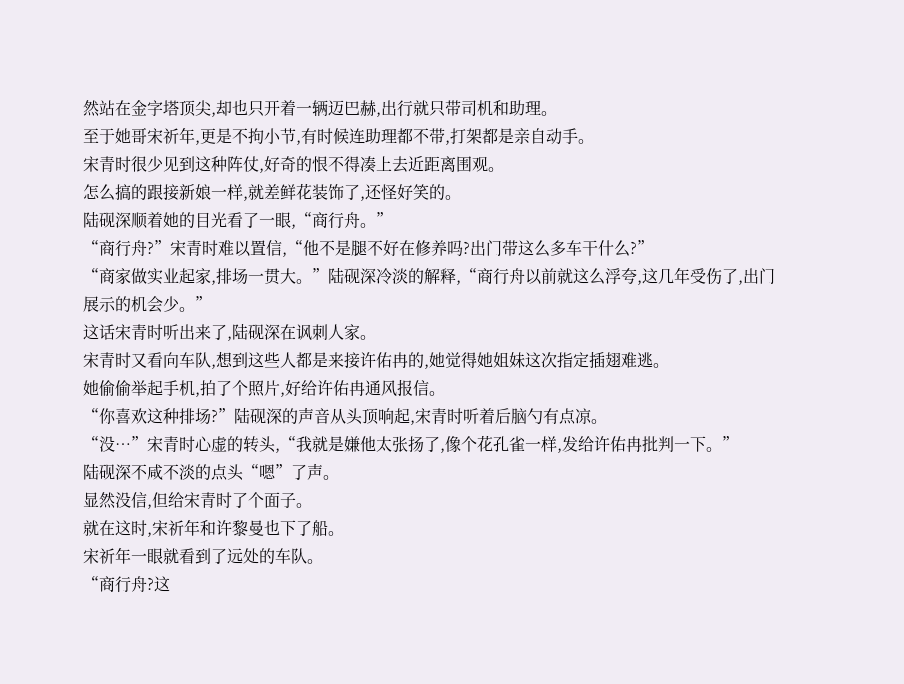然站在金字塔顶尖,却也只开着一辆迈巴赫,出行就只带司机和助理。
至于她哥宋祈年,更是不拘小节,有时候连助理都不带,打架都是亲自动手。
宋青时很少见到这种阵仗,好奇的恨不得凑上去近距离围观。
怎么搞的跟接新娘一样,就差鲜花装饰了,还怪好笑的。
陆砚深顺着她的目光看了一眼,“商行舟。”
“商行舟?”宋青时难以置信,“他不是腿不好在修养吗?出门带这么多车干什么?”
“商家做实业起家,排场一贯大。”陆砚深冷淡的解释,“商行舟以前就这么浮夸,这几年受伤了,出门展示的机会少。”
这话宋青时听出来了,陆砚深在讽刺人家。
宋青时又看向车队,想到这些人都是来接许佑冉的,她觉得她姐妹这次指定插翅难逃。
她偷偷举起手机,拍了个照片,好给许佑冉通风报信。
“你喜欢这种排场?”陆砚深的声音从头顶响起,宋青时听着后脑勺有点凉。
“没…”宋青时心虚的转头,“我就是嫌他太张扬了,像个花孔雀一样,发给许佑冉批判一下。”
陆砚深不咸不淡的点头“嗯”了声。
显然没信,但给宋青时了个面子。
就在这时,宋祈年和许黎曼也下了船。
宋祈年一眼就看到了远处的车队。
“商行舟?这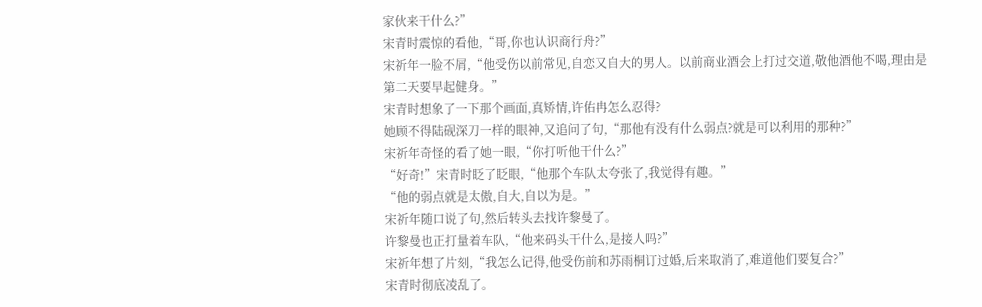家伙来干什么?”
宋青时震惊的看他,“哥,你也认识商行舟?”
宋祈年一脸不屑,“他受伤以前常见,自恋又自大的男人。以前商业酒会上打过交道,敬他酒他不喝,理由是第二天要早起健身。”
宋青时想象了一下那个画面,真矫情,许佑冉怎么忍得?
她顾不得陆砚深刀一样的眼神,又追问了句,“那他有没有什么弱点?就是可以利用的那种?”
宋祈年奇怪的看了她一眼,“你打听他干什么?”
“好奇!”宋青时眨了眨眼,“他那个车队太夸张了,我觉得有趣。”
“他的弱点就是太傲,自大,自以为是。”
宋祈年随口说了句,然后转头去找许黎曼了。
许黎曼也正打量着车队,“他来码头干什么,是接人吗?”
宋祈年想了片刻,“我怎么记得,他受伤前和苏雨桐订过婚,后来取消了,难道他们要复合?”
宋青时彻底凌乱了。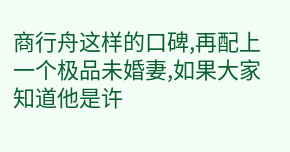商行舟这样的口碑,再配上一个极品未婚妻,如果大家知道他是许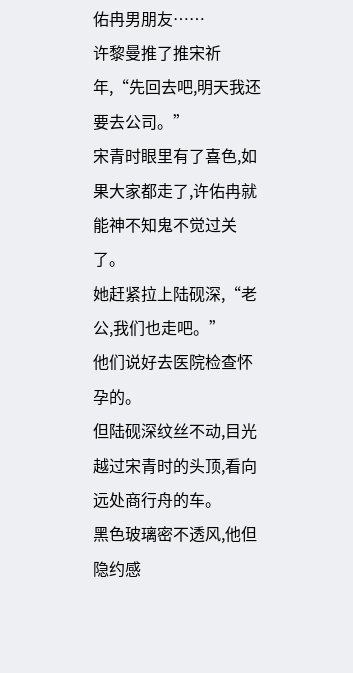佑冉男朋友……
许黎曼推了推宋祈年,“先回去吧,明天我还要去公司。”
宋青时眼里有了喜色,如果大家都走了,许佑冉就能神不知鬼不觉过关了。
她赶紧拉上陆砚深,“老公,我们也走吧。”
他们说好去医院检查怀孕的。
但陆砚深纹丝不动,目光越过宋青时的头顶,看向远处商行舟的车。
黑色玻璃密不透风,他但隐约感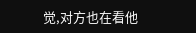觉,对方也在看他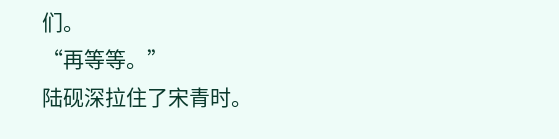们。
“再等等。”
陆砚深拉住了宋青时。